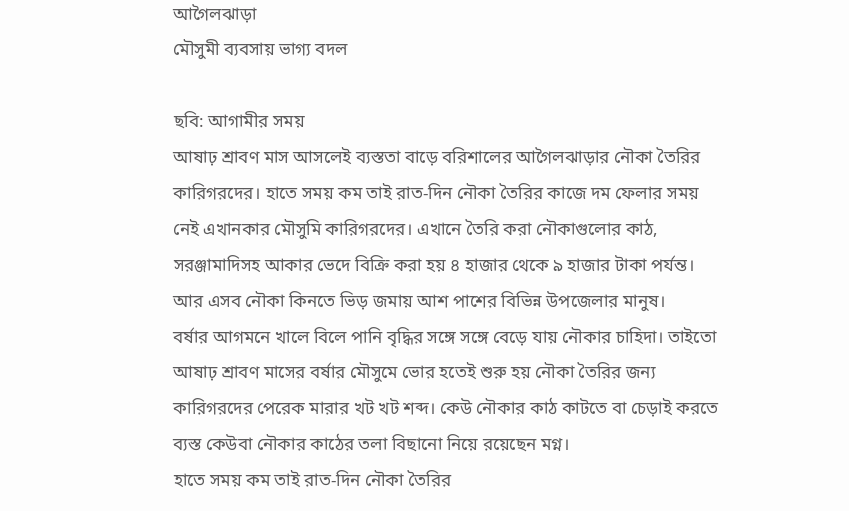আগৈলঝাড়া
মৌসুমী ব্যবসায় ভাগ্য বদল

ছবি: আগামীর সময়
আষাঢ় শ্রাবণ মাস আসলেই ব্যস্ততা বাড়ে বরিশালের আগৈলঝাড়ার নৌকা তৈরির কারিগরদের। হাতে সময় কম তাই রাত-দিন নৌকা তৈরির কাজে দম ফেলার সময় নেই এখানকার মৌসুমি কারিগরদের। এখানে তৈরি করা নৌকাগুলোর কাঠ, সরঞ্জামাদিসহ আকার ভেদে বিক্রি করা হয় ৪ হাজার থেকে ৯ হাজার টাকা পর্যন্ত। আর এসব নৌকা কিনতে ভিড় জমায় আশ পাশের বিভিন্ন উপজেলার মানুষ।
বর্ষার আগমনে খালে বিলে পানি বৃদ্ধির সঙ্গে সঙ্গে বেড়ে যায় নৌকার চাহিদা। তাইতো আষাঢ় শ্রাবণ মাসের বর্ষার মৌসুমে ভোর হতেই শুরু হয় নৌকা তৈরির জন্য কারিগরদের পেরেক মারার খট খট শব্দ। কেউ নৌকার কাঠ কাটতে বা চেড়াই করতে ব্যস্ত কেউবা নৌকার কাঠের তলা বিছানো নিয়ে রয়েছেন মগ্ন।
হাতে সময় কম তাই রাত-দিন নৌকা তৈরির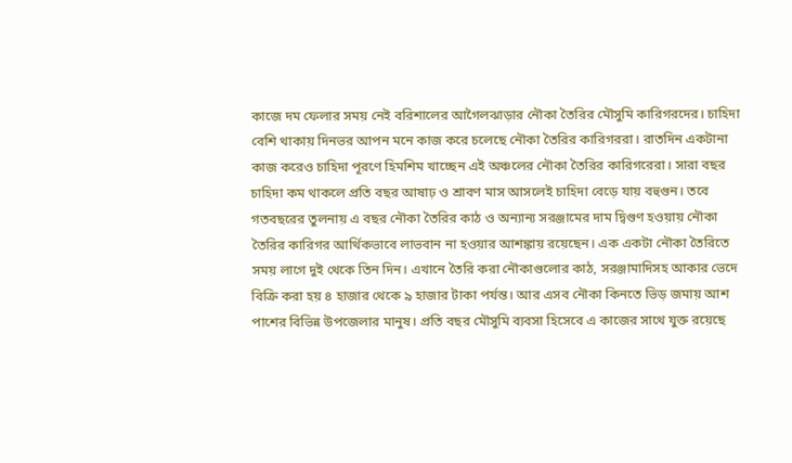কাজে দম ফেলার সময় নেই বরিশালের আগৈলঝাড়ার নৌকা তৈরির মৌসুমি কারিগরদের। চাহিদা বেশি থাকায় দিনভর আপন মনে কাজ করে চলেছে নৌকা তৈরির কারিগররা। রাতদিন একটানা কাজ করেও চাহিদা পূরণে হিমশিম খাচ্ছেন এই অঞ্চলের নৌকা তৈরির কারিগরেরা। সারা বছর চাহিদা কম থাকলে প্রতি বছর আষাঢ় ও শ্রাবণ মাস আসলেই চাহিদা বেড়ে যায় বহুগুন। তবে গতবছরের তুলনায় এ বছর নৌকা তৈরির কাঠ ও অন্যান্য সরঞ্জামের দাম দ্বিগুণ হওয়ায় নৌকা তৈরির কারিগর আর্থিকভাবে লাভবান না হওয়ার আশঙ্কায় রয়েছেন। এক একটা নৌকা তৈরিতে সময় লাগে দুই থেকে তিন দিন। এখানে তৈরি করা নৌকাগুলোর কাঠ, সরঞ্জামাদিসহ আকার ভেদে বিক্রি করা হয় ৪ হাজার থেকে ৯ হাজার টাকা পর্যন্ত। আর এসব নৌকা কিনতে ভিড় জমায় আশ পাশের বিভিন্ন উপজেলার মানুষ। প্রতি বছর মৌসুমি ব্যবসা হিসেবে এ কাজের সাথে যুক্ত রয়েছে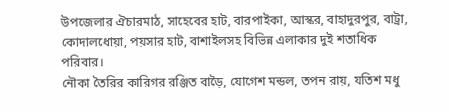উপজেলার ঐচারমাঠ, সাহেবের হাট, বারপাইকা, আস্কর, বাহাদুরপুর, বাট্রা, কোদালধোয়া, পয়সার হাট, বাশাইলসহ বিভিন্ন এলাকার দুই শতাধিক পরিবার।
নৌকা তৈরির কারিগর রঞ্জিত বাড়ৈ, যোগেশ মন্ডল, তপন রায়, যতিশ মধু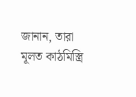জানান, তারা মূলত কাঠমিস্ত্রি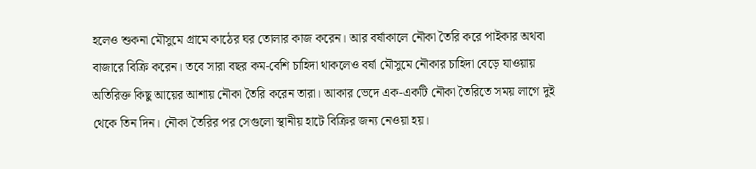হলেও শুকনা মৌসুমে গ্রামে কাঠের ঘর তোলার কাজ করেন। আর বর্ষাকালে নৌকা তৈরি করে পাইকার অথবা বাজারে বিক্রি করেন। তবে সারা বছর কম-বেশি চাহিদা থাকলেও বর্ষা মৌসুমে নৌকার চাহিদা বেড়ে যাওয়ায় অতিরিক্ত কিছু আয়ের আশায় নৌকা তৈরি করেন তারা। আকার ভেদে এক-একটি নৌকা তৈরিতে সময় লাগে দুই থেকে তিন দিন। নৌকা তৈরির পর সেগুলো স্থানীয় হাটে বিক্রির জন্য নেওয়া হয়।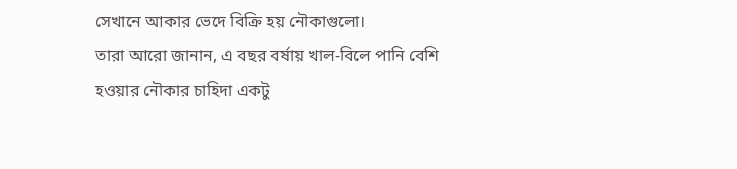সেখানে আকার ভেদে বিক্রি হয় নৌকাগুলো।
তারা আরো জানান, এ বছর বর্ষায় খাল-বিলে পানি বেশি হওয়ার নৌকার চাহিদা একটু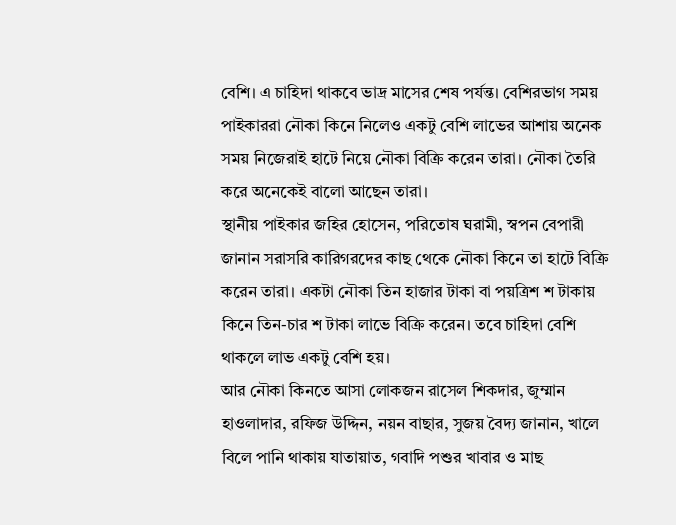বেশি। এ চাহিদা থাকবে ভাদ্র মাসের শেষ পর্যন্ত। বেশিরভাগ সময় পাইকাররা নৌকা কিনে নিলেও একটু বেশি লাভের আশায় অনেক সময় নিজেরাই হাটে নিয়ে নৌকা বিক্রি করেন তারা। নৌকা তৈরি করে অনেকেই বালো আছেন তারা।
স্থানীয় পাইকার জহির হোসেন, পরিতোষ ঘরামী, স্বপন বেপারী জানান সরাসরি কারিগরদের কাছ থেকে নৌকা কিনে তা হাটে বিক্রি করেন তারা। একটা নৌকা তিন হাজার টাকা বা পয়ত্রিশ শ টাকায় কিনে তিন-চার শ টাকা লাভে বিক্রি করেন। তবে চাহিদা বেশি থাকলে লাভ একটু বেশি হয়।
আর নৌকা কিনতে আসা লোকজন রাসেল শিকদার, জুম্মান হাওলাদার, রফিজ উদ্দিন, নয়ন বাছার, সুজয় বৈদ্য জানান, খালে বিলে পানি থাকায় যাতায়াত, গবাদি পশুর খাবার ও মাছ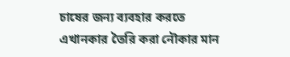চাষের জন্য ব্যবহার করতে এখানকার তৈরি করা নৌকার মান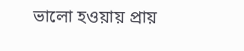ভালো হওয়ায় প্রায়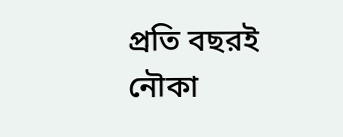প্রতি বছরই নৌকা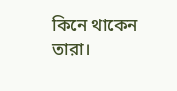কিনে থাকেন তারা।